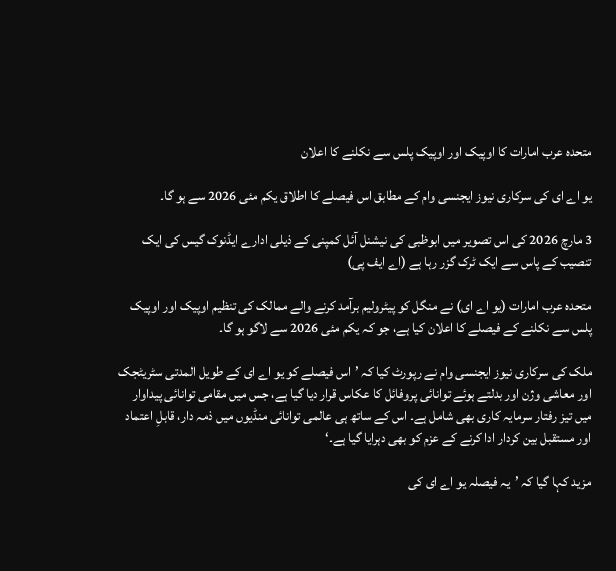متحدہ عرب امارات کا اوپیک اور اوپیک پلس سے نکلنے کا اعلان

یو اے ای کی سرکاری نیوز ایجنسی وام کے مطابق اس فیصلے کا اطلاق یکم مئی 2026 سے ہو گا۔

3 مارچ 2026 کی اس تصویر میں ابوظبی کی نیشنل آئل کمپنی کے ذیلی ادارے ایڈنوک گیس کی ایک تنصیب کے پاس سے ایک ٹرک گزر رہا ہے (اے ایف پی)

متحدہ عرب امارات (یو اے ای) نے منگل کو پیٹرولیم برآمد کرنے والے ممالک کی تنظیم اوپیک اور اوپیک پلس سے نکلنے کے فیصلے کا اعلان کیا ہے، جو کہ یکم مئی 2026 سے لاگو ہو گا۔

ملک کی سرکاری نیوز ایجنسی وام نے رپورٹ کیا کہ ’اس فیصلے کو یو اے ای کے طویل المدتی سٹریٹجک اور معاشی وژن اور بدلتے ہوئے توانائی پروفائل کا عکاس قرار دیا گیا ہے، جس میں مقامی توانائی پیداوار میں تیز رفتار سرمایہ کاری بھی شامل ہے۔ اس کے ساتھ ہی عالمی توانائی منڈیوں میں ذمہ دار، قابلِ اعتماد اور مستقبل بین کردار ادا کرنے کے عزم کو بھی دہرایا گیا ہے۔‘

مزید کہا گیا کہ ’یہ فیصلہ یو اے ای کی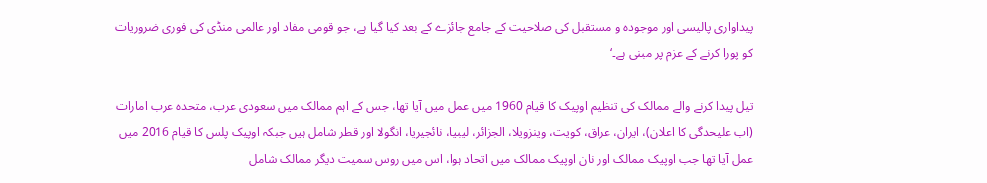پیداواری پالیسی اور موجودہ و مستقبل کی صلاحیت کے جامع جائزے کے بعد کیا گیا ہے، جو قومی مفاد اور عالمی منڈی کی فوری ضروریات کو پورا کرنے کے عزم پر مبنی ہے۔‘

تیل پیدا کرنے والے ممالک کی تنظیم اوپیک کا قیام 1960 میں عمل میں آیا تھا، جس کے اہم ممالک میں سعودی عرب، متحدہ عرب امارات (اب علیحدگی کا اعلان)، ایران، عراق، کویت، وینزویلا، الجزائر، لیبیا، نائجیریا، انگولا اور قطر شامل ہیں جبکہ اوپیک پلس کا قیام 2016 میں عمل آیا تھا جب اوپیک ممالک اور نان اوپیک ممالک میں اتحاد ہوا، اس میں روس سمیت دیگر ممالک شامل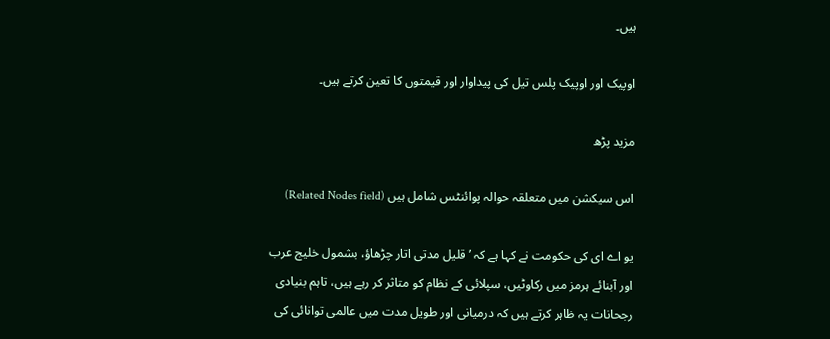ہیں۔

اوپیک اور اوپیک پلس تیل کی پیداوار اور قیمتوں کا تعین کرتے ہیں۔

مزید پڑھ

اس سیکشن میں متعلقہ حوالہ پوائنٹس شامل ہیں (Related Nodes field)

یو اے ای کی حکومت نے کہا ہے کہ ’قلیل مدتی اتار چڑھاؤ، بشمول خلیج عرب اور آبنائے ہرمز میں رکاوٹیں، سپلائی کے نظام کو متاثر کر رہے ہیں، تاہم بنیادی رجحانات یہ ظاہر کرتے ہیں کہ درمیانی اور طویل مدت میں عالمی توانائی کی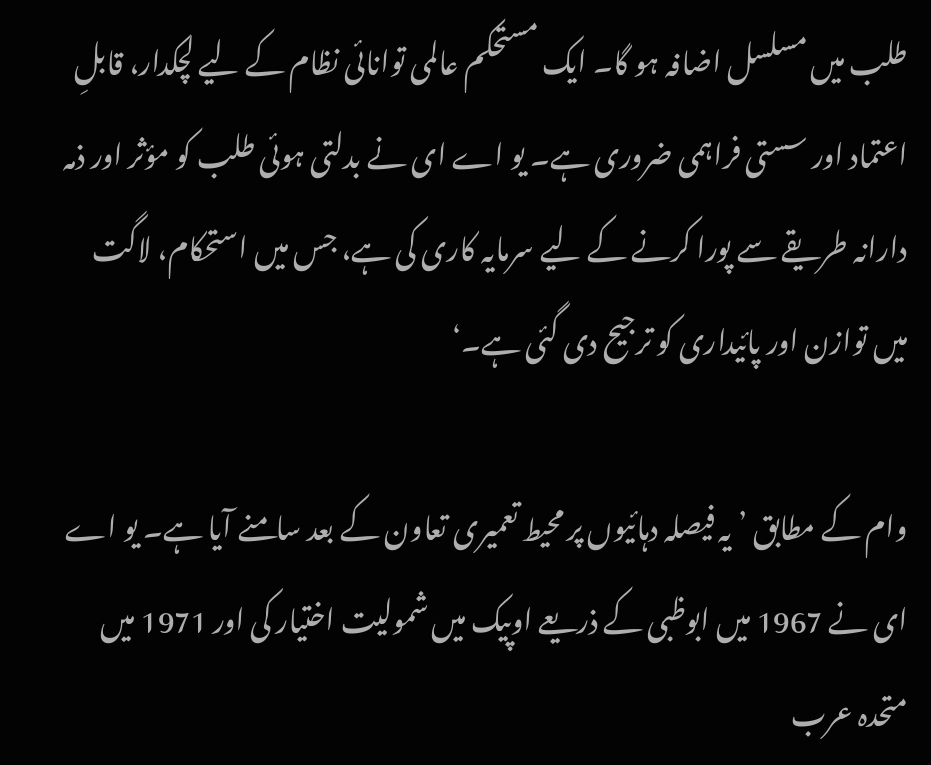طلب میں مسلسل اضافہ ہو گا۔ ایک مستحکم عالمی توانائی نظام کے لیے لچکدار، قابلِ اعتماد اور سستی فراہمی ضروری ہے۔ یو اے ای نے بدلتی ہوئی طلب کو مؤثر اور ذمہ دارانہ طریقے سے پورا کرنے کے لیے سرمایہ کاری کی ہے، جس میں استحکام، لاگت میں توازن اور پائیداری کو ترجیح دی گئی ہے۔‘

وام کے مطابق ’یہ فیصلہ دہائیوں پر محیط تعمیری تعاون کے بعد سامنے آیا ہے۔ یو اے ای نے 1967 میں ابوظبی کے ذریعے اوپیک میں شمولیت اختیار کی اور 1971 میں متحدہ عرب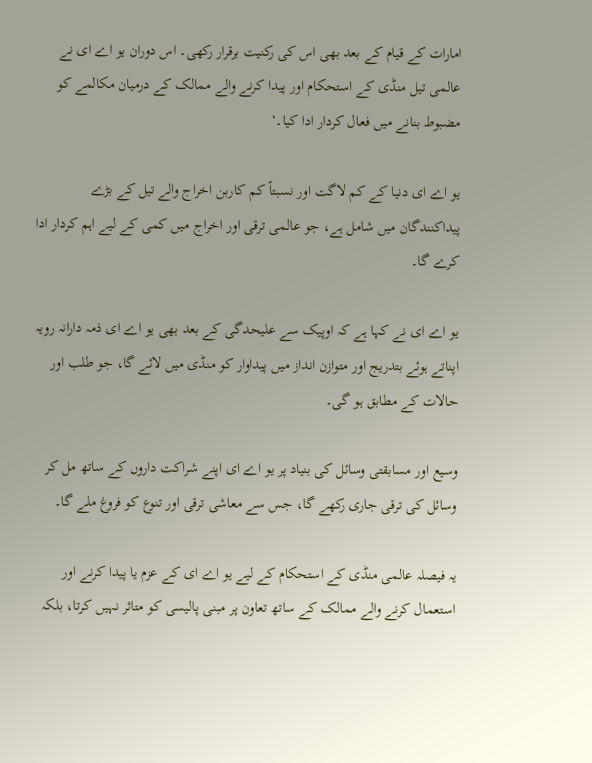امارات کے قیام کے بعد بھی اس کی رکنیت برقرار رکھی۔ اس دوران یو اے ای نے عالمی تیل منڈی کے استحکام اور پیدا کرنے والے ممالک کے درمیان مکالمے کو مضبوط بنانے میں فعال کردار ادا کیا۔‘

یو اے ای دنیا کے کم لاگت اور نسبتاً کم کاربن اخراج والے تیل کے بڑے پیداکنندگان میں شامل ہے، جو عالمی ترقی اور اخراج میں کمی کے لیے اہم کردار ادا کرے گا۔

یو اے ای نے کہا ہے کہ اوپیک سے علیحدگی کے بعد بھی یو اے ای ذمہ دارانہ رویہ اپناتے ہوئے بتدریج اور متوازن انداز میں پیداوار کو منڈی میں لائے گا، جو طلب اور حالات کے مطابق ہو گی۔

وسیع اور مسابقتی وسائل کی بنیاد پر یو اے ای اپنے شراکت داروں کے ساتھ مل کر وسائل کی ترقی جاری رکھے گا، جس سے معاشی ترقی اور تنوع کو فروغ ملے گا۔

یہ فیصلہ عالمی منڈی کے استحکام کے لیے یو اے ای کے عزم یا پیدا کرنے اور استعمال کرنے والے ممالک کے ساتھ تعاون پر مبنی پالیسی کو متاثر نہیں کرتا، بلکہ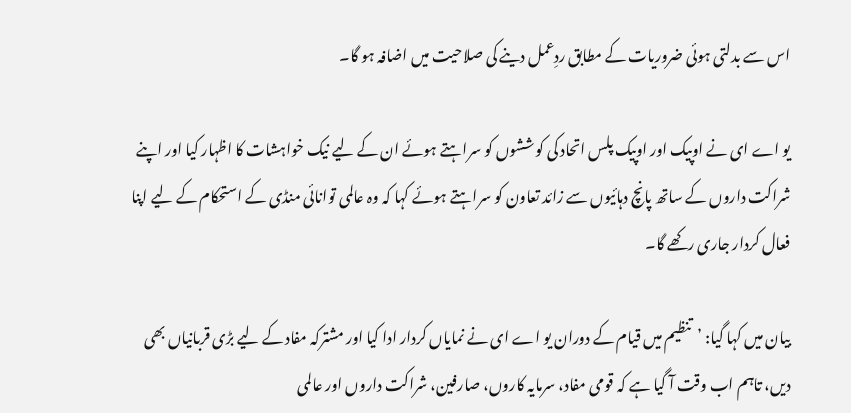اس سے بدلتی ہوئی ضروریات کے مطابق ردِعمل دینے کی صلاحیت میں اضافہ ہو گا۔

یو اے ای نے اوپیک اور اوپیک پلس اتحاد کی کوششوں کو سراہتے ہوئے ان کے لیے نیک خواہشات کا اظہار کیا اور اپنے شراکت داروں کے ساتھ پانچ دہائیوں سے زائد تعاون کو سراہتے ہوئے کہا کہ وہ عالمی توانائی منڈی کے استحکام کے لیے اپنا فعال کردار جاری رکھے گا۔

بیان میں کہا گیا: ’تنظیم میں قیام کے دوران یو اے ای نے نمایاں کردار ادا کیا اور مشترکہ مفاد کے لیے بڑی قربانیاں بھی دیں، تاہم اب وقت آ گیا ہے کہ قومی مفاد، سرمایہ کاروں، صارفین، شراکت داروں اور عالمی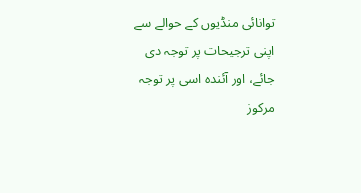توانائی منڈیوں کے حوالے سے اپنی ترجیحات پر توجہ دی جائے، اور آئندہ اسی پر توجہ مرکوز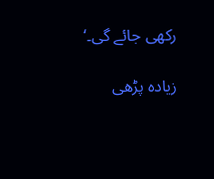رکھی جائے گی۔‘

زیادہ پڑھی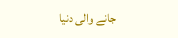جانے والی دنیا